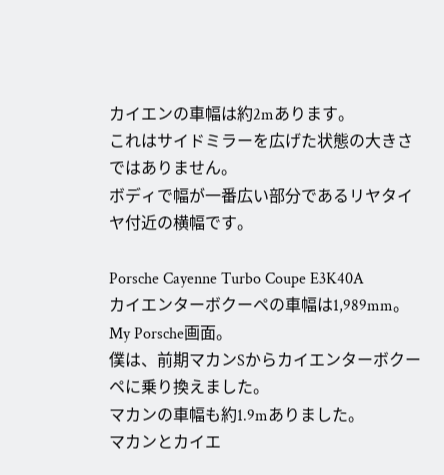カイエンの車幅は約2mあります。
これはサイドミラーを広げた状態の大きさではありません。
ボディで幅が一番広い部分であるリヤタイヤ付近の横幅です。

Porsche Cayenne Turbo Coupe E3K40A
カイエンターボクーペの車幅は1,989mm。My Porsche画面。
僕は、前期マカンSからカイエンターボクーペに乗り換えました。
マカンの車幅も約1.9mありました。
マカンとカイエ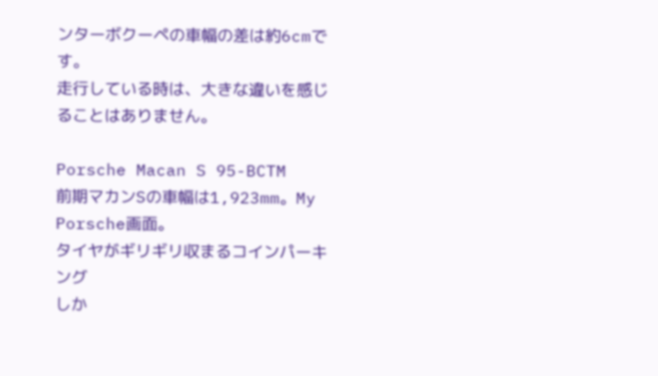ンターボクーペの車幅の差は約6cmです。
走行している時は、大きな違いを感じることはありません。

Porsche Macan S 95-BCTM
前期マカンSの車幅は1,923mm。My Porsche画面。
タイヤがギリギリ収まるコインパーキング
しか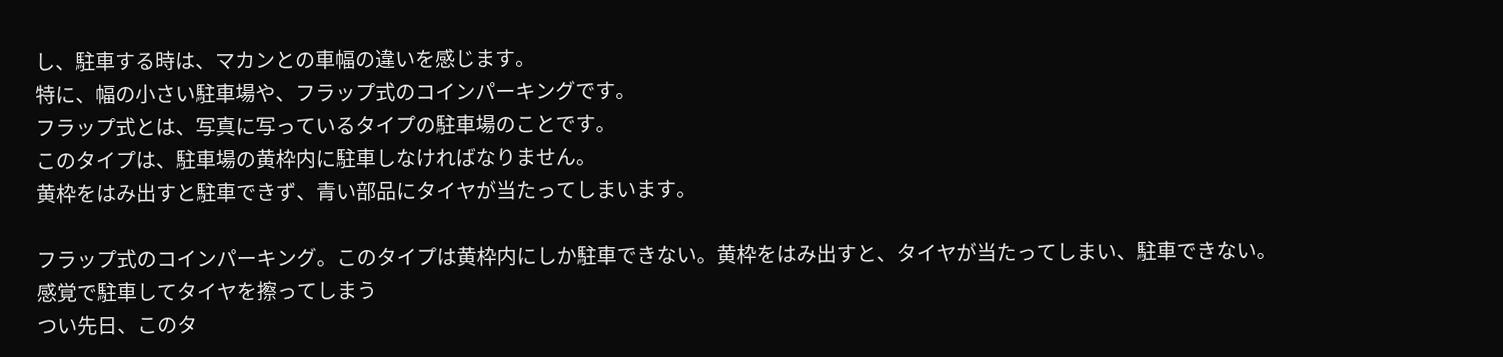し、駐車する時は、マカンとの車幅の違いを感じます。
特に、幅の小さい駐車場や、フラップ式のコインパーキングです。
フラップ式とは、写真に写っているタイプの駐車場のことです。
このタイプは、駐車場の黄枠内に駐車しなければなりません。
黄枠をはみ出すと駐車できず、青い部品にタイヤが当たってしまいます。

フラップ式のコインパーキング。このタイプは黄枠内にしか駐車できない。黄枠をはみ出すと、タイヤが当たってしまい、駐車できない。
感覚で駐車してタイヤを擦ってしまう
つい先日、このタ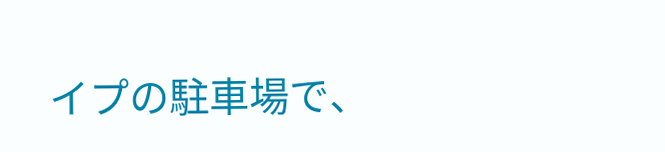イプの駐車場で、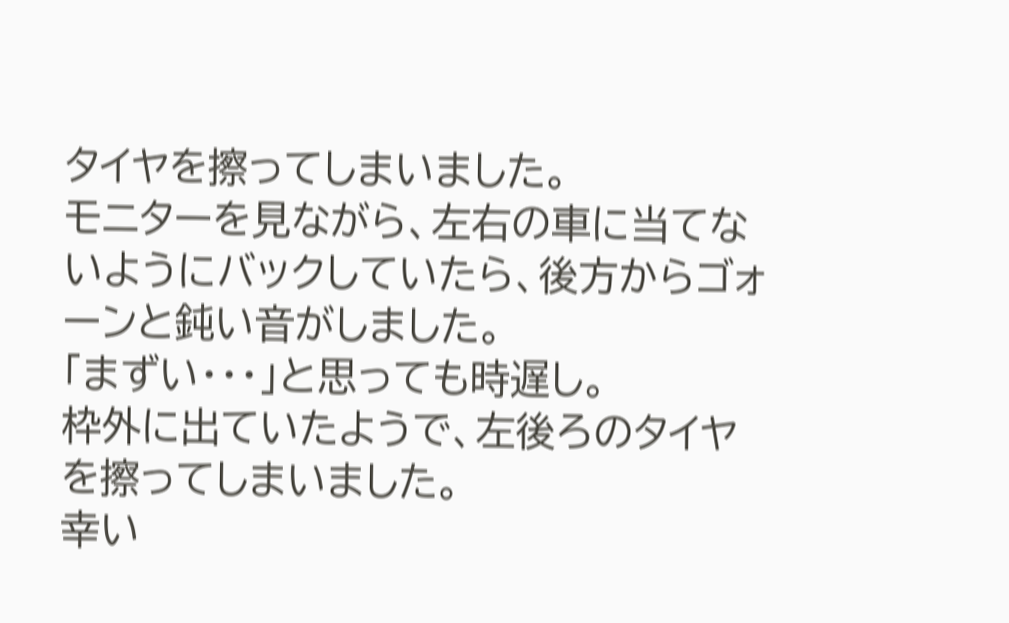タイヤを擦ってしまいました。
モニターを見ながら、左右の車に当てないようにバックしていたら、後方からゴォーンと鈍い音がしました。
「まずい・・・」と思っても時遅し。
枠外に出ていたようで、左後ろのタイヤを擦ってしまいました。
幸い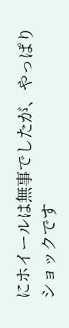にホイールは無事でしたが、やっぱりショックです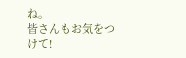ね。
皆さんもお気をつけて!